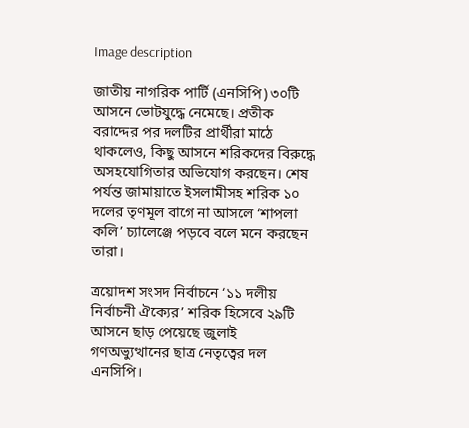Image description

জাতীয় নাগরিক পার্টি (এনসিপি) ৩০টি আসনে ভোটযুদ্ধে নেমেছে। প্রতীক বরাদ্দের পর দলটির প্রার্থীরা মাঠে থাকলেও, কিছু আসনে শরিকদের বিরুদ্ধে অসহযোগিতার অভিযোগ করছেন। শেষ পর্যন্ত জামায়াতে ইসলামীসহ শরিক ১০ দলের তৃণমূল বাগে না আসলে ‘শাপলা কলি’ চ্যালেঞ্জে পড়বে বলে মনে করছেন তারা।

ত্রয়োদশ সংসদ নির্বাচনে ‘১১ দলীয় নির্বাচনী ঐক্যের’ শরিক হিসেবে ২৯টি আসনে ছাড় পেয়েছে জুলাই গণঅভ্যুত্থানের ছাত্র নেতৃত্বের দল এনসিপি।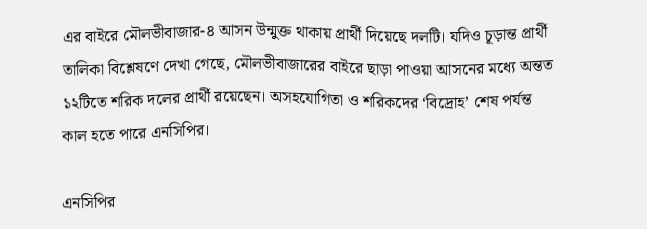এর বাইরে মৌলভীবাজার-৪ আসন উন্মুক্ত থাকায় প্রার্থী দিয়েছে দলটি। যদিও চূড়ান্ত প্রার্থী তালিকা বিশ্লেষণে দেখা গেছে, মৌলভীবাজারের বাইরে ছাড়া পাওয়া আসনের মধ্যে অন্তত ১২টিতে শরিক দলের প্রার্থী রয়েছেন। অসহযোগিতা ও শরিকদের ‘বিদ্রোহ’ শেষ পর্যন্ত কাল হতে পারে এনসিপির।

এনসিপির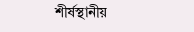শীর্ষস্থানীয়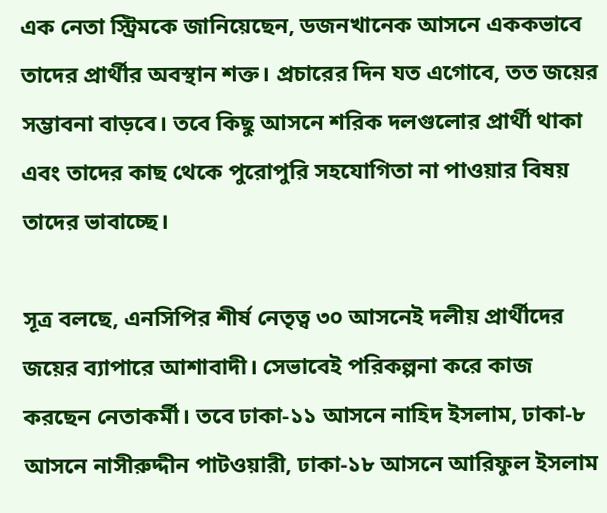এক নেতা স্ট্রিমকে জানিয়েছেন, ডজনখানেক আসনে এককভাবে তাদের প্রার্থীর অবস্থান শক্ত। প্রচারের দিন যত এগোবে, তত জয়ের সম্ভাবনা বাড়বে। তবে কিছু আসনে শরিক দলগুলোর প্রার্থী থাকা এবং তাদের কাছ থেকে পুরোপুরি সহযোগিতা না পাওয়ার বিষয় তাদের ভাবাচ্ছে।

সূত্র বলছে, এনসিপির শীর্ষ নেতৃত্ব ৩০ আসনেই দলীয় প্রার্থীদের জয়ের ব্যাপারে আশাবাদী। সেভাবেই পরিকল্পনা করে কাজ করছেন নেতাকর্মী। তবে ঢাকা-১১ আসনে নাহিদ ইসলাম, ঢাকা-৮ আসনে নাসীরুদ্দীন পাটওয়ারী, ঢাকা-১৮ আসনে আরিফুল ইসলাম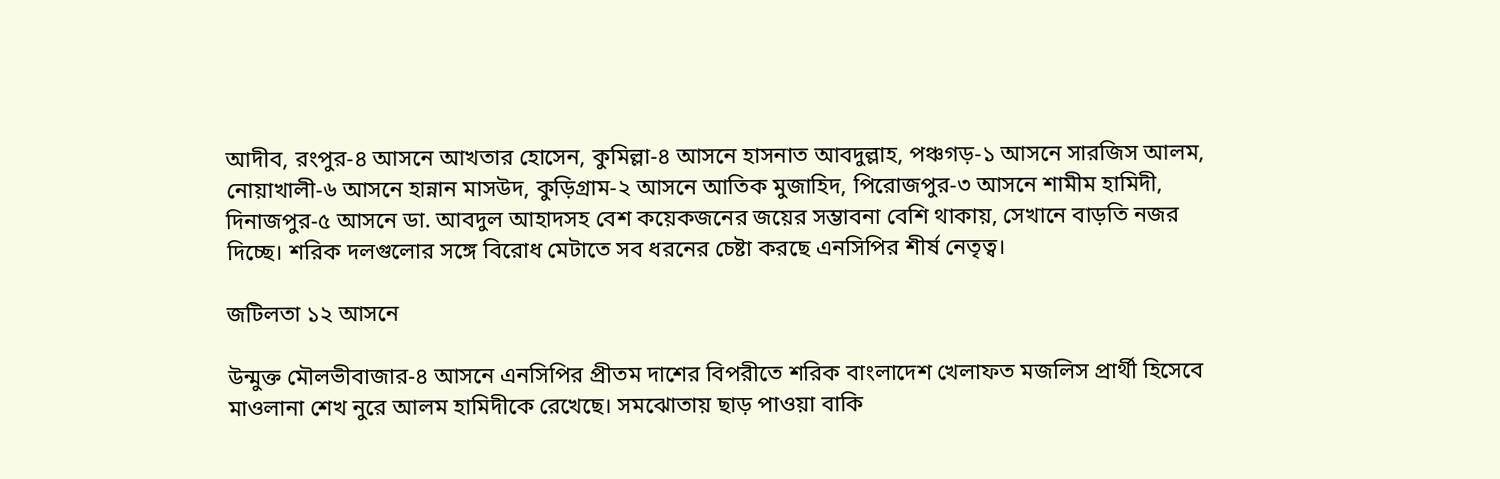আদীব, রংপুর-৪ আসনে আখতার হোসেন, কুমিল্লা-৪ আসনে হাসনাত আবদুল্লাহ, পঞ্চগড়-১ আসনে সারজিস আলম, নোয়াখালী-৬ আসনে হান্নান মাসউদ, কুড়িগ্রাম-২ আসনে আতিক মুজাহিদ, পিরোজপুর-৩ আসনে শামীম হামিদী, দিনাজপুর-৫ আসনে ডা. আবদুল আহাদসহ বেশ কয়েকজনের জয়ের সম্ভাবনা বেশি থাকায়, সেখানে বাড়তি নজর দিচ্ছে। শরিক দলগুলোর সঙ্গে বিরোধ মেটাতে সব ধরনের চেষ্টা করছে এনসিপির শীর্ষ নেতৃত্ব।

জটিলতা ১২ আসনে

উন্মুক্ত মৌলভীবাজার-৪ আসনে এনসিপির প্রীতম দাশের বিপরীতে শরিক বাংলাদেশ খেলাফত মজলিস প্রার্থী হিসেবে মাওলানা শেখ নুরে আলম হামিদীকে রেখেছে। সমঝোতায় ছাড় পাওয়া বাকি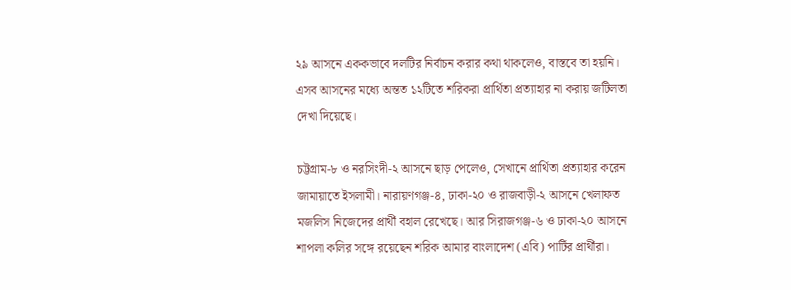২৯ আসনে এককভাবে দলটির নির্বাচন করার কথা থাকলেও, বাস্তবে তা হয়নি। এসব আসনের মধ্যে অন্তত ১২টিতে শরিকরা প্রার্থিতা প্রত্যাহার না করায় জটিলতা দেখা দিয়েছে।

চট্টগ্রাম-৮ ও নরসিংদী-২ আসনে ছাড় পেলেও, সেখানে প্রার্থিতা প্রত্যাহার করেন জামায়াতে ইসলামী। নারায়ণগঞ্জ-৪, ঢাকা-২০ ও রাজবাড়ী-২ আসনে খেলাফত মজলিস নিজেদের প্রার্থী বহাল রেখেছে। আর সিরাজগঞ্জ-৬ ও ঢাকা-২০ আসনে শাপলা কলির সঙ্গে রয়েছেন শরিক আমার বাংলাদেশ (এবি) পার্টির প্রার্থীরা।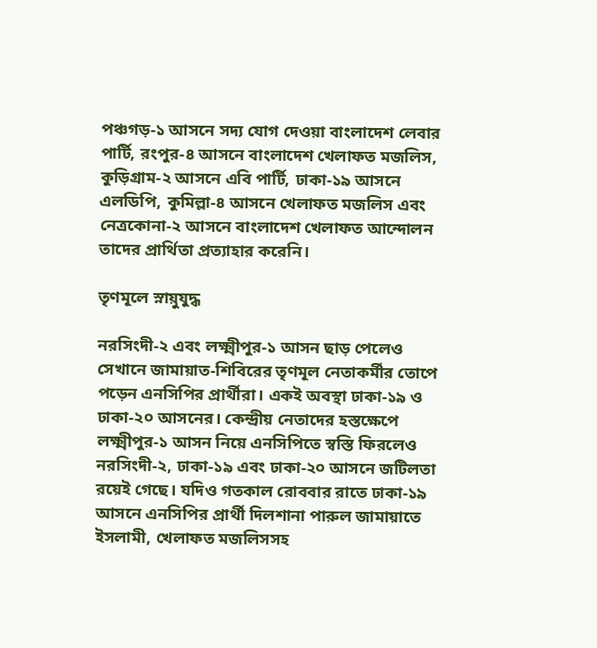পঞ্চগড়-১ আসনে সদ্য যোগ দেওয়া বাংলাদেশ লেবার পার্টি, রংপুর-৪ আসনে বাংলাদেশ খেলাফত মজলিস, কুড়িগ্রাম-২ আসনে এবি পার্টি, ঢাকা-১৯ আসনে এলডিপি, কুমিল্লা-৪ আসনে খেলাফত মজলিস এবং নেত্রকোনা-২ আসনে বাংলাদেশ খেলাফত আন্দোলন তাদের প্রার্থিতা প্রত্যাহার করেনি।

তৃণমূলে স্নায়ুযুদ্ধ

নরসিংদী-২ এবং লক্ষ্মীপুর-১ আসন ছাড় পেলেও সেখানে জামায়াত-শিবিরের তৃণমূল নেতাকর্মীর তোপে পড়েন এনসিপির প্রার্থীরা। একই অবস্থা ঢাকা-১৯ ও ঢাকা-২০ আসনের। কেন্দ্রীয় নেতাদের হস্তক্ষেপে লক্ষ্মীপুর-১ আসন নিয়ে এনসিপিতে স্বস্তি ফিরলেও নরসিংদী-২, ঢাকা-১৯ এবং ঢাকা-২০ আসনে জটিলতা রয়েই গেছে। যদিও গতকাল রোববার রাতে ঢাকা-১৯ আসনে এনসিপির প্রার্থী দিলশানা পারুল জামায়াতে ইসলামী, খেলাফত মজলিসসহ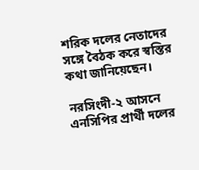শরিক দলের নেতাদের সঙ্গে বৈঠক করে স্বস্তির কথা জানিয়েছেন।

নরসিংদী-২ আসনে এনসিপির প্রার্থী দলের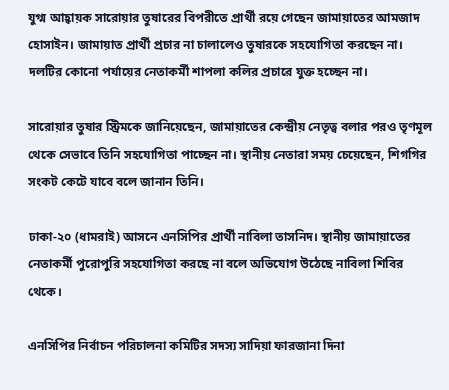যুগ্ম আহ্বায়ক সারোয়ার তুষারের বিপরীতে প্রার্থী রয়ে গেছেন জামায়াতের আমজাদ হোসাইন। জামায়াত প্রার্থী প্রচার না চালালেও তুষারকে সহযোগিতা করছেন না। দলটির কোনো পর্যায়ের নেতাকর্মী শাপলা কলির প্রচারে যুক্ত হচ্ছেন না।

সারোয়ার তুষার স্ট্রিমকে জানিয়েছেন, জামায়াতের কেন্দ্রীয় নেতৃত্ব বলার পরও তৃণমূল থেকে সেভাবে তিনি সহযোগিতা পাচ্ছেন না। স্থানীয় নেতারা সময় চেয়েছেন, শিগগির সংকট কেটে যাবে বলে জানান তিনি।

ঢাকা-২০ (ধামরাই) আসনে এনসিপির প্রার্থী নাবিলা তাসনিদ। স্থানীয় জামায়াতের নেতাকর্মী পুরোপুরি সহযোগিতা করছে না বলে অভিযোগ উঠেছে নাবিলা শিবির থেকে।

এনসিপির নির্বাচন পরিচালনা কমিটির সদস্য সাদিয়া ফারজানা দিনা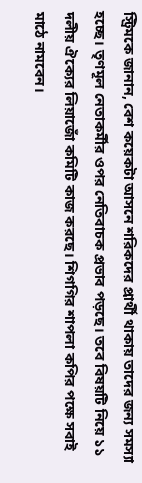স্ট্রিমকে জানান, বেশ কয়েকটা আসনে শরিকদের প্রার্থী থাকায় তাদের জন্য সমস্যা হচ্ছে। তৃণমূল নেতাকর্মীর ওপর নেতিবাচক প্রভাব পড়ছে। তবে বিষয়টি নিয়ে ১১ দলীয় ঐক্যের লিয়াজোঁ কমিটি কাজ করছে। শিগগির শাপলা কপির পক্ষে সবাই মাঠে নামবেন।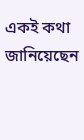একই কথা জানিয়েছেন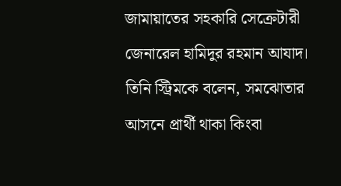জামায়াতের সহকারি সেক্রেটারী জেনারেল হামিদুর রহমান আযাদ। তিনি স্ট্রিমকে বলেন, সমঝোতার আসনে প্রার্থী থাকা কিংবা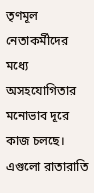তৃণমূল নেতাকর্মীদের মধ্যে অসহযোগিতার মনোভাব দূরে কাজ চলছে। এগুলো রাতারাতি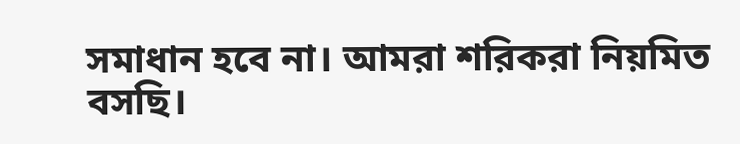সমাধান হবে না। আমরা শরিকরা নিয়মিত বসছি।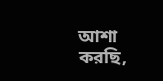আশা করছি,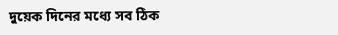দুয়েক দিনের মধ্যে সব ঠিক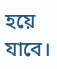হয়ে যাবে।